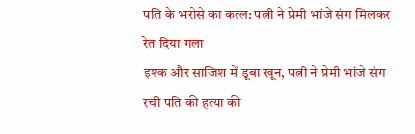पति के भरोसे का कत्ल: पत्नी ने प्रेमी भांजे संग मिलकर रेत दिया गला
इश्क और साजिश में डूबा खून, पत्नी ने प्रेमी भांजे संग रची पति की हत्या की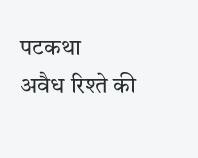पटकथा
अवैध रिश्ते की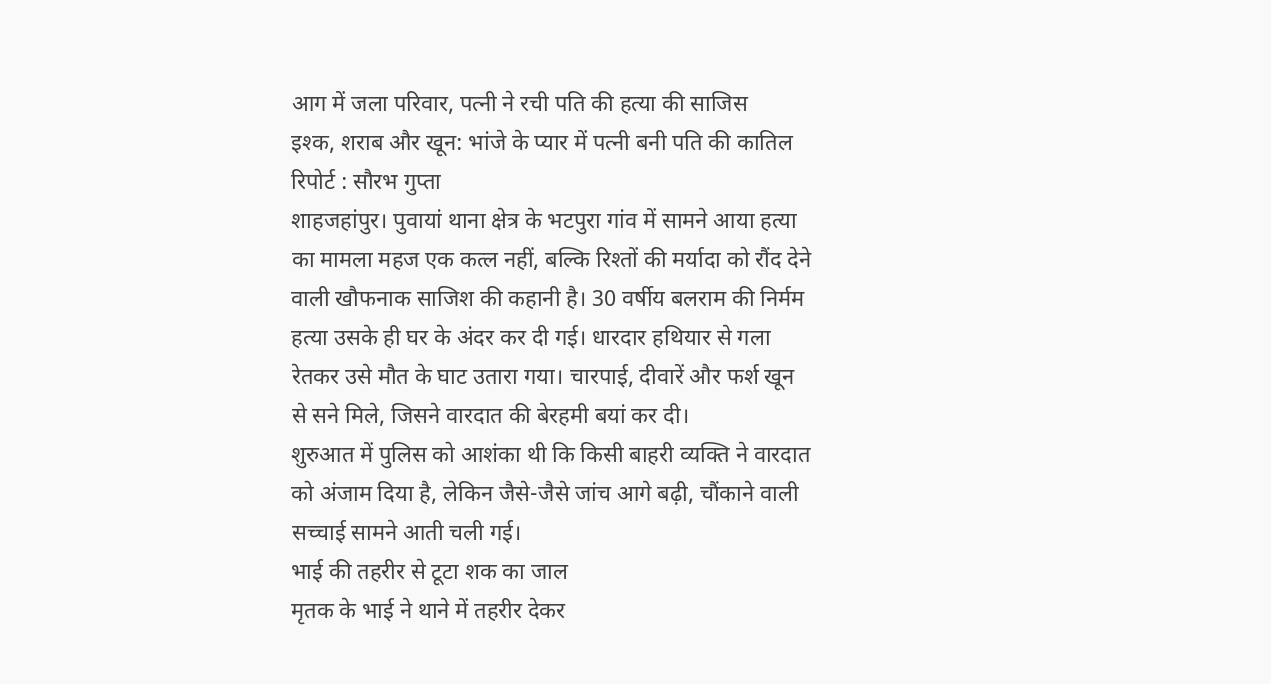आग में जला परिवार, पत्नी ने रची पति की हत्या की साजिस
इश्क, शराब और खून: भांजे के प्यार में पत्नी बनी पति की कातिल
रिपोर्ट : सौरभ गुप्ता
शाहजहांपुर। पुवायां थाना क्षेत्र के भटपुरा गांव में सामने आया हत्या का मामला महज एक कत्ल नहीं, बल्कि रिश्तों की मर्यादा को रौंद देने वाली खौफनाक साजिश की कहानी है। 30 वर्षीय बलराम की निर्मम हत्या उसके ही घर के अंदर कर दी गई। धारदार हथियार से गला रेतकर उसे मौत के घाट उतारा गया। चारपाई, दीवारें और फर्श खून से सने मिले, जिसने वारदात की बेरहमी बयां कर दी।
शुरुआत में पुलिस को आशंका थी कि किसी बाहरी व्यक्ति ने वारदात को अंजाम दिया है, लेकिन जैसे-जैसे जांच आगे बढ़ी, चौंकाने वाली सच्चाई सामने आती चली गई।
भाई की तहरीर से टूटा शक का जाल
मृतक के भाई ने थाने में तहरीर देकर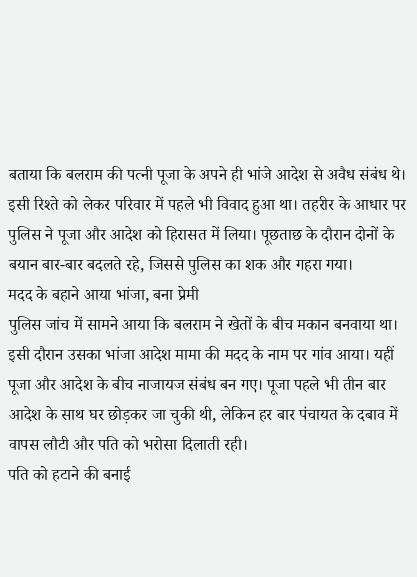बताया कि बलराम की पत्नी पूजा के अपने ही भांजे आदेश से अवैध संबंध थे। इसी रिश्ते को लेकर परिवार में पहले भी विवाद हुआ था। तहरीर के आधार पर पुलिस ने पूजा और आदेश को हिरासत में लिया। पूछताछ के दौरान दोनों के बयान बार-बार बदलते रहे, जिससे पुलिस का शक और गहरा गया।
मदद के बहाने आया भांजा, बना प्रेमी
पुलिस जांच में सामने आया कि बलराम ने खेतों के बीच मकान बनवाया था। इसी दौरान उसका भांजा आदेश मामा की मदद के नाम पर गांव आया। यहीं पूजा और आदेश के बीच नाजायज संबंध बन गए। पूजा पहले भी तीन बार आदेश के साथ घर छोड़कर जा चुकी थी, लेकिन हर बार पंचायत के दबाव में वापस लौटी और पति को भरोसा दिलाती रही।
पति को हटाने की बनाई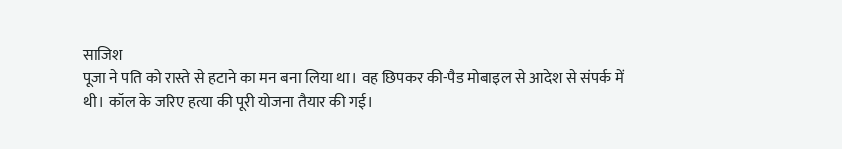साजिश
पूजा ने पति को रास्ते से हटाने का मन बना लिया था। वह छिपकर की-पैड मोबाइल से आदेश से संपर्क में थी। कॉल के जरिए हत्या की पूरी योजना तैयार की गई।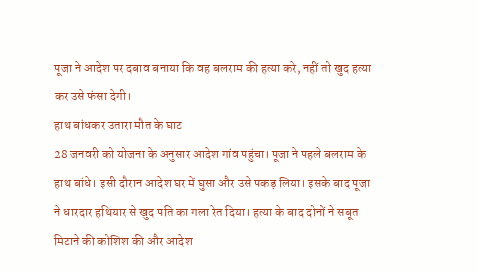पूजा ने आदेश पर दबाव बनाया कि वह बलराम की हत्या करे, नहीं तो खुद हत्या कर उसे फंसा देगी।
हाथ बांधकर उतारा मौत के घाट
28 जनवरी को योजना के अनुसार आदेश गांव पहुंचा। पूजा ने पहले बलराम के हाथ बांधे। इसी दौरान आदेश घर में घुसा और उसे पकड़ लिया। इसके बाद पूजा ने धारदार हथियार से खुद पति का गला रेत दिया। हत्या के बाद दोनों ने सबूत मिटाने की कोशिश की और आदेश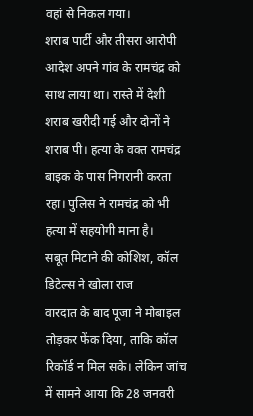वहां से निकल गया।
शराब पार्टी और तीसरा आरोपी
आदेश अपने गांव के रामचंद्र को साथ लाया था। रास्ते में देशी शराब खरीदी गई और दोनों ने शराब पी। हत्या के वक्त रामचंद्र बाइक के पास निगरानी करता रहा। पुलिस ने रामचंद्र को भी हत्या में सहयोगी माना है।
सबूत मिटाने की कोशिश, कॉल डिटेल्स ने खोला राज
वारदात के बाद पूजा ने मोबाइल तोड़कर फेंक दिया, ताकि कॉल रिकॉर्ड न मिल सके। लेकिन जांच में सामने आया कि 28 जनवरी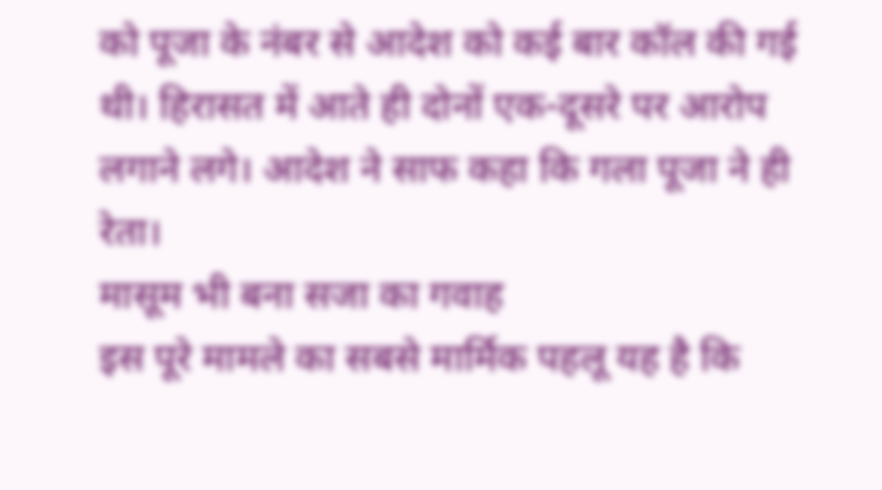को पूजा के नंबर से आदेश को कई बार कॉल की गई थी। हिरासत में आते ही दोनों एक-दूसरे पर आरोप लगाने लगे। आदेश ने साफ कहा कि गला पूजा ने ही रेता।
मासूम भी बना सजा का गवाह
इस पूरे मामले का सबसे मार्मिक पहलू यह है कि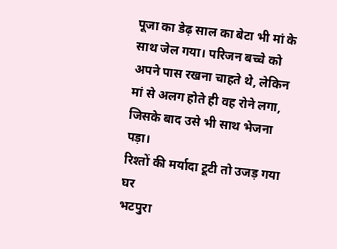पूजा का डेढ़ साल का बेटा भी मां के साथ जेल गया। परिजन बच्चे को अपने पास रखना चाहते थे, लेकिन मां से अलग होते ही वह रोने लगा, जिसके बाद उसे भी साथ भेजना पड़ा।
रिश्तों की मर्यादा टूटी तो उजड़ गया घर
भटपुरा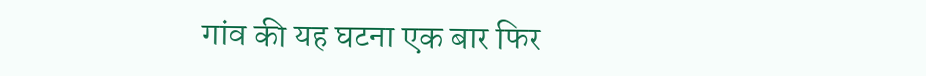गांव की यह घटना एक बार फिर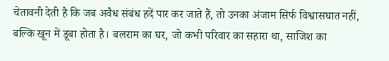चेतावनी देती है कि जब अवैध संबंध हदें पार कर जाते हैं, तो उनका अंजाम सिर्फ विश्वासघात नहीं, बल्कि खून में डूबा होता है। बलराम का घर, जो कभी परिवार का सहारा था, साजिश का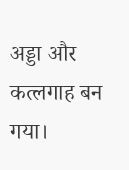अड्डा और कत्लगाह बन गया।